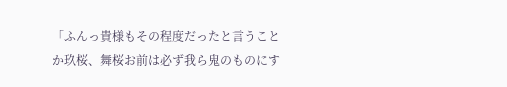「ふんっ貴様もその程度だったと言うことか玖桜、舞桜お前は必ず我ら鬼のものにす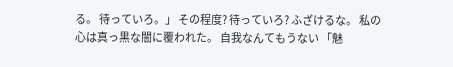る。 待っていろ。」 その程度? 待っていろ? ふざけるな。 私の心は真っ黒な闇に覆われた。 自我なんてもうない 「魅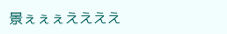景ぇぇぇええええ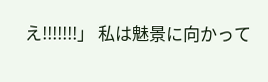え!!!!!!!」 私は魅景に向かって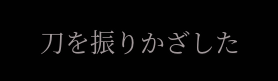刀を振りかざした